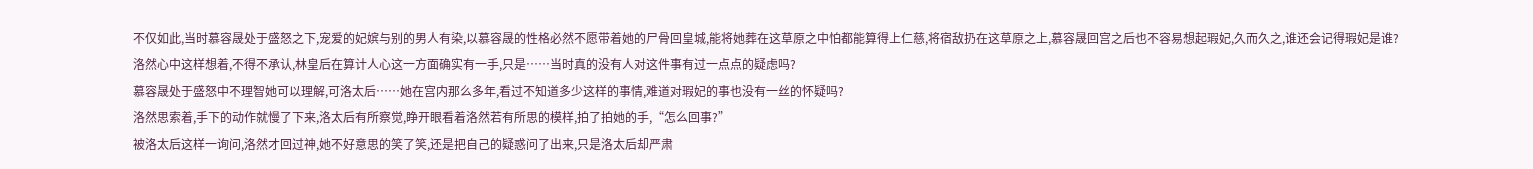不仅如此,当时慕容晟处于盛怒之下,宠爱的妃嫔与别的男人有染,以慕容晟的性格必然不愿带着她的尸骨回皇城,能将她葬在这草原之中怕都能算得上仁慈,将宿敌扔在这草原之上,慕容晟回宫之后也不容易想起瑕妃,久而久之,谁还会记得瑕妃是谁?
洛然心中这样想着,不得不承认,林皇后在算计人心这一方面确实有一手,只是……当时真的没有人对这件事有过一点点的疑虑吗?
慕容晟处于盛怒中不理智她可以理解,可洛太后……她在宫内那么多年,看过不知道多少这样的事情,难道对瑕妃的事也没有一丝的怀疑吗?
洛然思索着,手下的动作就慢了下来,洛太后有所察觉,睁开眼看着洛然若有所思的模样,拍了拍她的手,“怎么回事?”
被洛太后这样一询问,洛然才回过神,她不好意思的笑了笑,还是把自己的疑惑问了出来,只是洛太后却严肃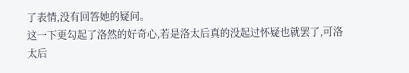了表情,没有回答她的疑问。
这一下更勾起了洛然的好奇心,若是洛太后真的没起过怀疑也就罢了,可洛太后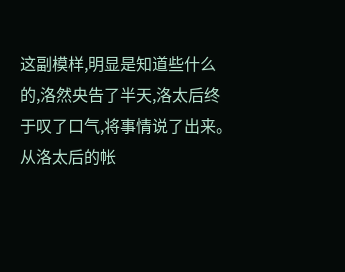这副模样,明显是知道些什么的,洛然央告了半天,洛太后终于叹了口气,将事情说了出来。
从洛太后的帐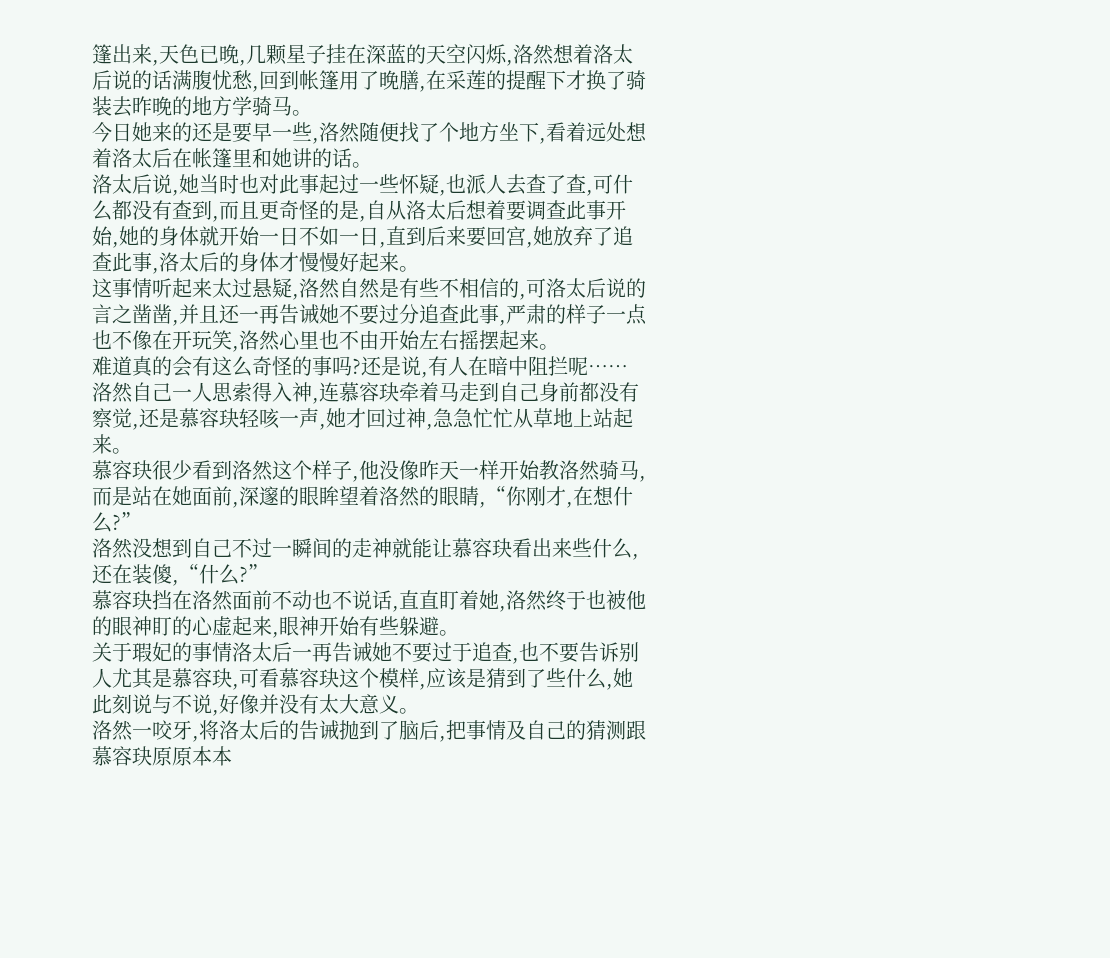篷出来,天色已晚,几颗星子挂在深蓝的天空闪烁,洛然想着洛太后说的话满腹忧愁,回到帐篷用了晚膳,在采莲的提醒下才换了骑装去昨晚的地方学骑马。
今日她来的还是要早一些,洛然随便找了个地方坐下,看着远处想着洛太后在帐篷里和她讲的话。
洛太后说,她当时也对此事起过一些怀疑,也派人去查了查,可什么都没有查到,而且更奇怪的是,自从洛太后想着要调查此事开始,她的身体就开始一日不如一日,直到后来要回宫,她放弃了追查此事,洛太后的身体才慢慢好起来。
这事情听起来太过悬疑,洛然自然是有些不相信的,可洛太后说的言之凿凿,并且还一再告诫她不要过分追查此事,严肃的样子一点也不像在开玩笑,洛然心里也不由开始左右摇摆起来。
难道真的会有这么奇怪的事吗?还是说,有人在暗中阻拦呢……
洛然自己一人思索得入神,连慕容玦牵着马走到自己身前都没有察觉,还是慕容玦轻咳一声,她才回过神,急急忙忙从草地上站起来。
慕容玦很少看到洛然这个样子,他没像昨天一样开始教洛然骑马,而是站在她面前,深邃的眼眸望着洛然的眼睛,“你刚才,在想什么?”
洛然没想到自己不过一瞬间的走神就能让慕容玦看出来些什么,还在装傻,“什么?”
慕容玦挡在洛然面前不动也不说话,直直盯着她,洛然终于也被他的眼神盯的心虚起来,眼神开始有些躲避。
关于瑕妃的事情洛太后一再告诫她不要过于追查,也不要告诉别人尤其是慕容玦,可看慕容玦这个模样,应该是猜到了些什么,她此刻说与不说,好像并没有太大意义。
洛然一咬牙,将洛太后的告诫抛到了脑后,把事情及自己的猜测跟慕容玦原原本本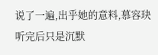说了一遍,出乎她的意料,慕容玦听完后只是沉默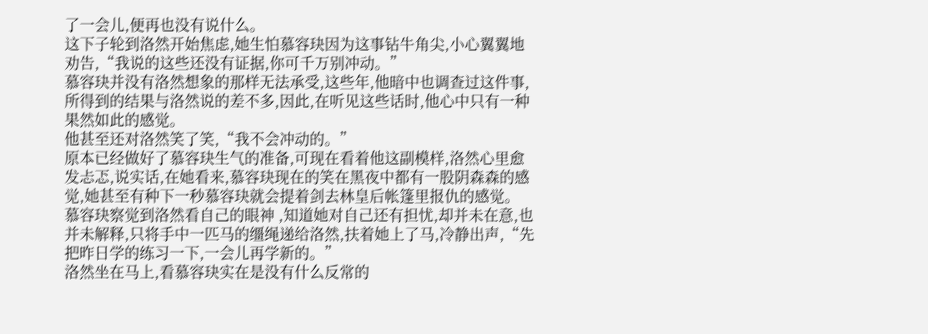了一会儿,便再也没有说什么。
这下子轮到洛然开始焦虑,她生怕慕容玦因为这事钻牛角尖,小心翼翼地劝告,“我说的这些还没有证据,你可千万别冲动。”
慕容玦并没有洛然想象的那样无法承受,这些年,他暗中也调查过这件事,所得到的结果与洛然说的差不多,因此,在听见这些话时,他心中只有一种果然如此的感觉。
他甚至还对洛然笑了笑,“我不会冲动的。”
原本已经做好了慕容玦生气的准备,可现在看着他这副模样,洛然心里愈发忐忑,说实话,在她看来,慕容玦现在的笑在黑夜中都有一股阴森森的感觉,她甚至有种下一秒慕容玦就会提着剑去林皇后帐篷里报仇的感觉。
慕容玦察觉到洛然看自己的眼神 ,知道她对自己还有担忧,却并未在意,也并未解释,只将手中一匹马的缰绳递给洛然,扶着她上了马,冷静出声,“先把昨日学的练习一下,一会儿再学新的。”
洛然坐在马上,看慕容玦实在是没有什么反常的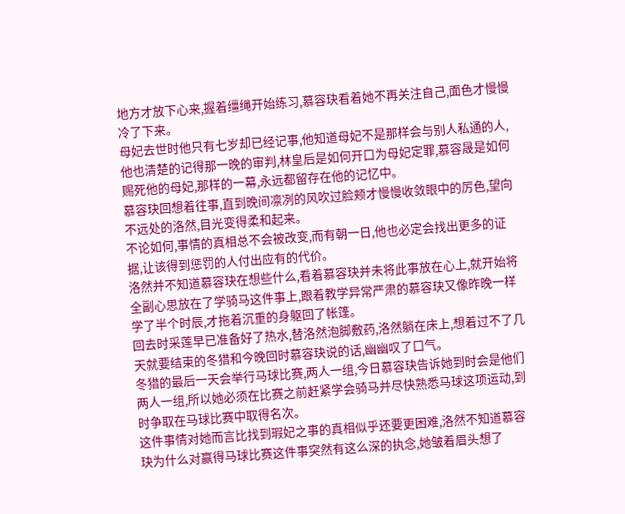地方才放下心来,握着缰绳开始练习,慕容玦看着她不再关注自己,面色才慢慢冷了下来。
母妃去世时他只有七岁却已经记事,他知道母妃不是那样会与别人私通的人,他也清楚的记得那一晚的审判,林皇后是如何开口为母妃定罪,慕容晟是如何赐死他的母妃,那样的一幕,永远都留存在他的记忆中。
慕容玦回想着往事,直到晚间凛冽的风吹过脸颊才慢慢收敛眼中的厉色,望向不远处的洛然,目光变得柔和起来。
不论如何,事情的真相总不会被改变,而有朝一日,他也必定会找出更多的证据,让该得到惩罚的人付出应有的代价。
洛然并不知道慕容玦在想些什么,看着慕容玦并未将此事放在心上,就开始将全副心思放在了学骑马这件事上,跟着教学异常严肃的慕容玦又像昨晚一样学了半个时辰,才拖着沉重的身躯回了帐篷。
回去时采莲早已准备好了热水,替洛然泡脚敷药,洛然躺在床上,想着过不了几天就要结束的冬猎和今晚回时慕容玦说的话,幽幽叹了口气。
冬猎的最后一天会举行马球比赛,两人一组,今日慕容玦告诉她到时会是他们两人一组,所以她必须在比赛之前赶紧学会骑马并尽快熟悉马球这项运动,到时争取在马球比赛中取得名次。
这件事情对她而言比找到瑕妃之事的真相似乎还要更困难,洛然不知道慕容玦为什么对赢得马球比赛这件事突然有这么深的执念,她皱着眉头想了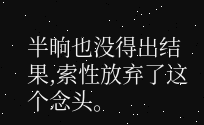半晌也没得出结果,索性放弃了这个念头。